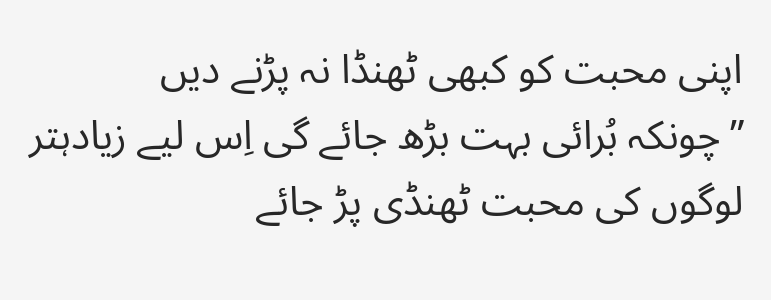اپنی محبت کو کبھی ٹھنڈا نہ پڑنے دیں
”چونکہ بُرائی بہت بڑھ جائے گی اِس لیے زیادہتر لوگوں کی محبت ٹھنڈی پڑ جائے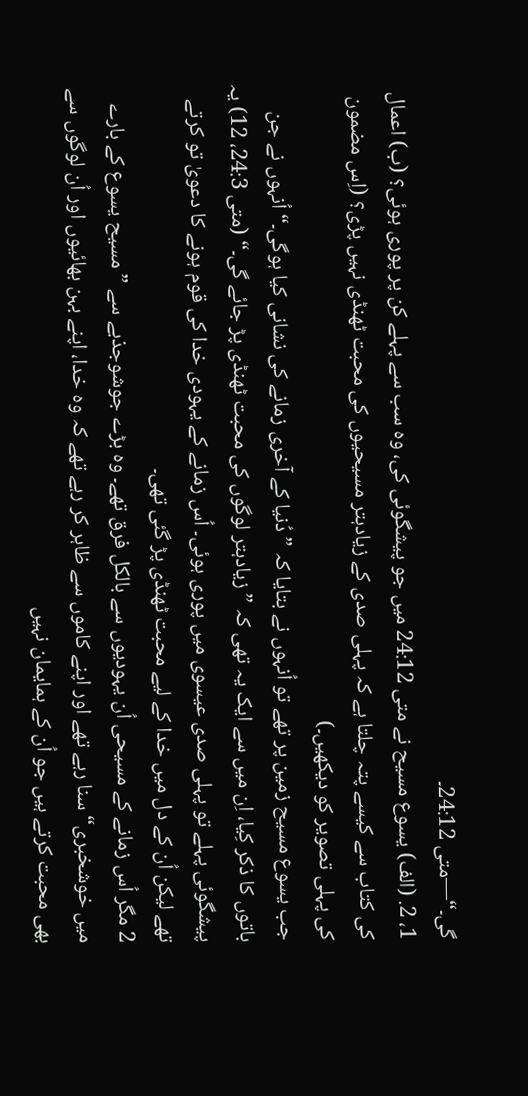گی۔“—متی 24:12۔
1، 2. (الف) یسوع مسیح نے متی 24:12 میں جو پیشگوئی کی، وہ سب سے پہلے کن پر پوری ہوئی؟ (ب) اعمال کی کتاب سے کیسے پتہ چلتا ہے کہ پہلی صدی کے زیادہتر مسیحیوں کی محبت ٹھنڈی نہیں پڑی؟ (اِس مضمون کی پہلی تصویر کو دیکھیں۔)
جب یسوع مسیح زمین پر تھے تو اُنہوں نے بتایا کہ ”دُنیا کے آخری زمانے کی نشانی کیا ہوگی۔“ اُنہوں نے جن باتوں کا ذکر کِیا، اِن میں سے ایک یہ تھی کہ ”زیادہتر لوگوں کی محبت ٹھنڈی پڑ جائے گی۔“ (متی 24:3، 12) یہ پیشگوئی پہلے تو پہلی صدی عیسوی میں پوری ہوئی۔ اُس زمانے کے یہودی خدا کی قوم ہونے کا دعویٰ تو کرتے تھے لیکن اُن کے دل میں خدا کے لیے محبت ٹھنڈی پڑ گئی تھی۔
2 مگر اُس زمانے کے مسیحی اُن یہودیوں سے بالکل فرق تھے۔ وہ بڑے جوشوجذبے سے ”مسیح یسوع کے بارے میں خوشخبری“ سنا رہے تھے اور اپنے کاموں سے ظاہر کر رہے تھے کہ وہ خدا، اپنے بہن بھائیوں اور اُن لوگوں سے بھی محبت کرتے ہیں جو اُن کے ہمایمان نہیں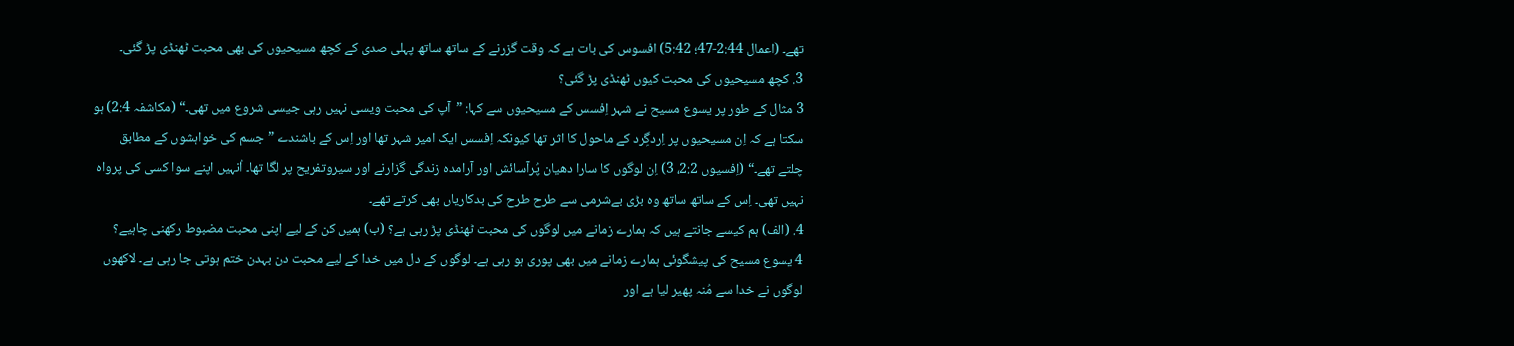تھے۔ (اعمال 2:44-47؛ 5:42) افسوس کی بات ہے کہ وقت گزرنے کے ساتھ ساتھ پہلی صدی کے کچھ مسیحیوں کی بھی محبت ٹھنڈی پڑ گئی۔
3. کچھ مسیحیوں کی محبت کیوں ٹھنڈی پڑ گئی؟
3 مثال کے طور پر یسوع مسیح نے شہر اِفسس کے مسیحیوں سے کہا: ”آپ کی محبت ویسی نہیں رہی جیسی شروع میں تھی۔“ (مکاشفہ 2:4) ہو سکتا ہے کہ اِن مسیحیوں پر اِردگِرد کے ماحول کا اثر تھا کیونکہ اِفسس ایک امیر شہر تھا اور اِس کے باشندے ”جسم کی خواہشوں کے مطابق چلتے تھے۔“ (اِفسیوں 2:2، 3) اِن لوگوں کا سارا دھیان پُرآسائش اور آرامدہ زندگی گزارنے اور سیروتفریح پر لگا تھا۔ اُنہیں اپنے سوا کسی کی پرواہ نہیں تھی۔ اِس کے ساتھ ساتھ وہ بڑی بےشرمی سے طرح طرح کی بدکاریاں بھی کرتے تھے۔
4. (الف) ہم کیسے جانتے ہیں کہ ہمارے زمانے میں لوگوں کی محبت ٹھنڈی پڑ رہی ہے؟ (ب) ہمیں کن کے لیے اپنی محبت مضبوط رکھنی چاہیے؟
4 یسوع مسیح کی پیشگوئی ہمارے زمانے میں بھی پوری ہو رہی ہے۔ لوگوں کے دل میں خدا کے لیے محبت دن بہدن ختم ہوتی جا رہی ہے۔ لاکھوں لوگوں نے خدا سے مُنہ پھیر لیا ہے اور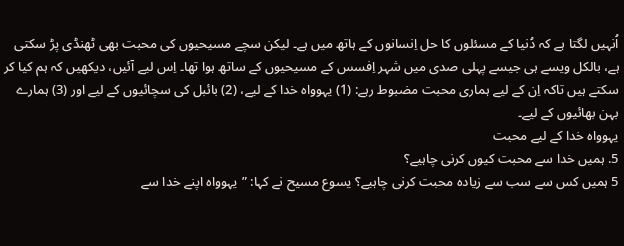اُنہیں لگتا ہے کہ دُنیا کے مسئلوں کا حل اِنسانوں کے ہاتھ میں ہے۔ لیکن سچے مسیحیوں کی محبت بھی ٹھنڈی پڑ سکتی ہے، بالکل ویسے ہی جیسے پہلی صدی میں شہر اِفسس کے مسیحیوں کے ساتھ ہوا تھا۔ اِس لیے آئیں، دیکھیں کہ ہم کیا کر سکتے ہیں تاکہ اِن کے لیے ہماری محبت مضبوط رہے: (1) یہوواہ خدا کے لیے، (2) بائبل کی سچائیوں کے لیے اور (3) ہمارے بہن بھائیوں کے لیے۔
یہوواہ خدا کے لیے محبت
5. ہمیں خدا سے محبت کیوں کرنی چاہیے؟
5 ہمیں کس سے سب سے زیادہ محبت کرنی چاہیے؟ یسوع مسیح نے کہا: ”یہوواہ اپنے خدا سے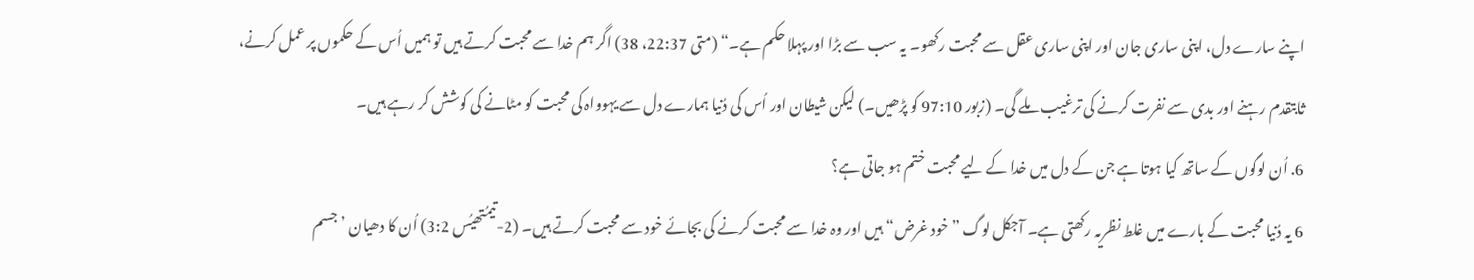اپنے سارے دل، اپنی ساری جان اور اپنی ساری عقل سے محبت رکھو۔ یہ سب سے بڑا اور پہلا حکم ہے۔“ (متی 22:37، 38) اگر ہم خدا سے محبت کرتے ہیں تو ہمیں اُس کے حکموں پر عمل کرنے، ثابتقدم رہنے اور بدی سے نفرت کرنے کی ترغیب ملے گی۔ (زبور 97:10 کو پڑھیں۔) لیکن شیطان اور اُس کی دُنیا ہمارے دل سے یہوواہ کی محبت کو مٹانے کی کوشش کر رہے ہیں۔
6. اُن لوگوں کے ساتھ کیا ہوتا ہے جن کے دل میں خدا کے لیے محبت ختم ہو جاتی ہے؟
6 یہ دُنیا محبت کے بارے میں غلط نظریہ رکھتی ہے۔ آجکل لوگ ”خود غرض“ ہیں اور وہ خدا سے محبت کرنے کی بجائے خود سے محبت کرتے ہیں۔ (2-تیمُتھیُس 3:2) اُن کا دھیان ’جسم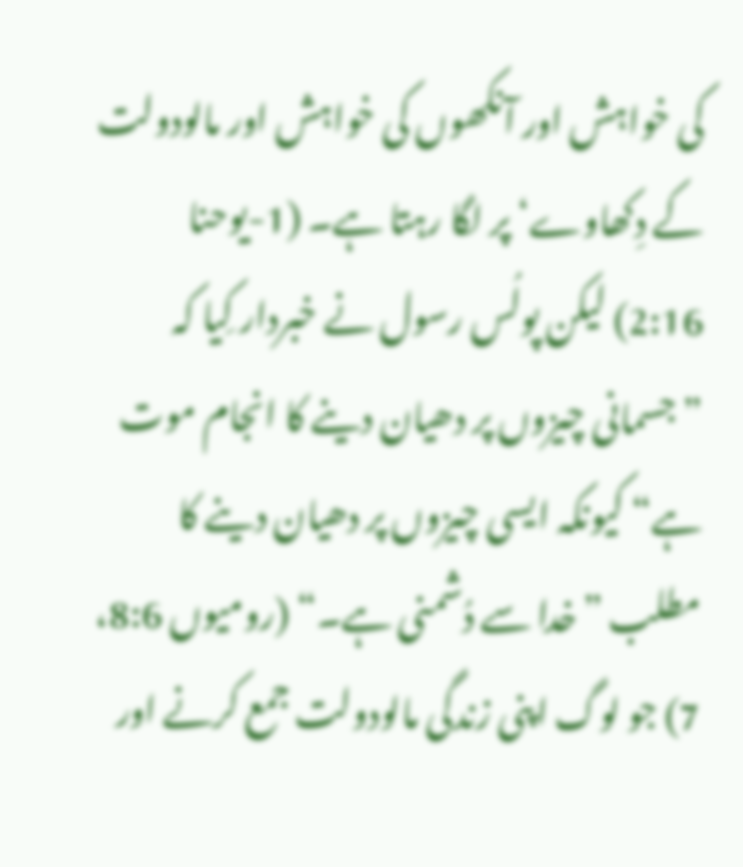کی خواہش اور آنکھوں کی خواہش اور مالودولت کے دِکھاوے‘ پر لگا رہتا ہے۔ (1-یوحنا 2:16) لیکن پولُس رسول نے خبردار کِیا کہ ”جسمانی چیزوں پر دھیان دینے کا انجام موت ہے“ کیونکہ ایسی چیزوں پر دھیان دینے کا مطلب ”خدا سے دُشمنی ہے۔“ (رومیوں 8:6، 7) جو لوگ اپنی زندگی مالودولت جمع کرنے اور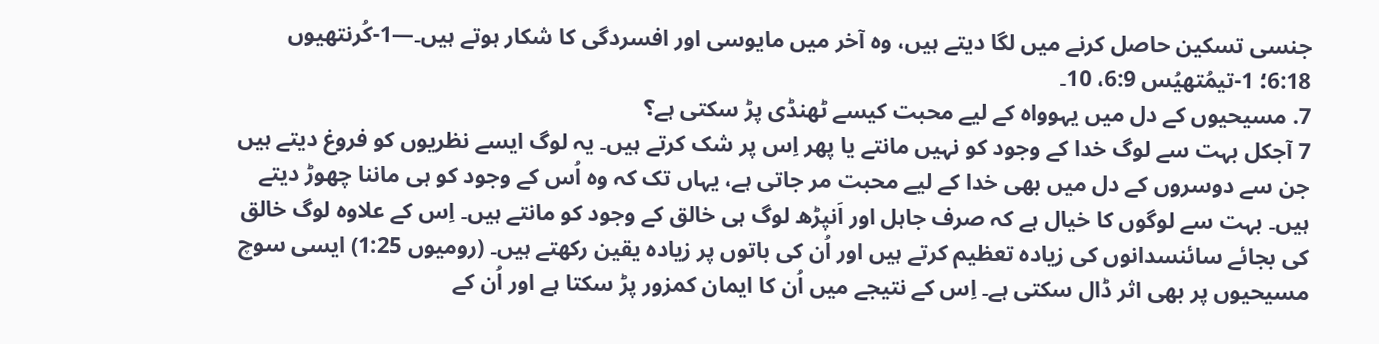جنسی تسکین حاصل کرنے میں لگا دیتے ہیں، وہ آخر میں مایوسی اور افسردگی کا شکار ہوتے ہیں۔—1-کُرنتھیوں 6:18؛ 1-تیمُتھیُس 6:9، 10۔
7. مسیحیوں کے دل میں یہوواہ کے لیے محبت کیسے ٹھنڈی پڑ سکتی ہے؟
7 آجکل بہت سے لوگ خدا کے وجود کو نہیں مانتے یا پھر اِس پر شک کرتے ہیں۔ یہ لوگ ایسے نظریوں کو فروغ دیتے ہیں جن سے دوسروں کے دل میں بھی خدا کے لیے محبت مر جاتی ہے، یہاں تک کہ وہ اُس کے وجود کو ہی ماننا چھوڑ دیتے ہیں۔ بہت سے لوگوں کا خیال ہے کہ صرف جاہل اور اَنپڑھ لوگ ہی خالق کے وجود کو مانتے ہیں۔ اِس کے علاوہ لوگ خالق کی بجائے سائنسدانوں کی زیادہ تعظیم کرتے ہیں اور اُن کی باتوں پر زیادہ یقین رکھتے ہیں۔ (رومیوں 1:25) ایسی سوچ مسیحیوں پر بھی اثر ڈال سکتی ہے۔ اِس کے نتیجے میں اُن کا ایمان کمزور پڑ سکتا ہے اور اُن کے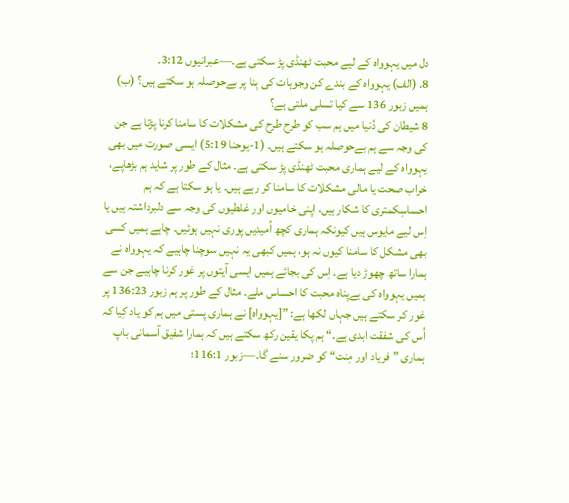دل میں یہوواہ کے لیے محبت ٹھنڈی پڑ سکتی ہے۔—عبرانیوں 3:12۔
8. (الف) یہوواہ کے بندے کن وجوہات کی بِنا پر بےحوصلہ ہو سکتے ہیں؟ (ب) ہمیں زبور 136 سے کیا تسلی ملتی ہے؟
8 شیطان کی دُنیا میں ہم سب کو طرح طرح کی مشکلات کا سامنا کرنا پڑتا ہے جن کی وجہ سے ہم بےحوصلہ ہو سکتے ہیں۔ (1-یوحنا 5:19) ایسی صورت میں بھی یہوواہ کے لیے ہماری محبت ٹھنڈی پڑ سکتی ہے۔ مثال کے طور پر شاید ہم بڑھاپے، خراب صحت یا مالی مشکلات کا سامنا کر رہے ہیں۔ یا ہو سکتا ہے کہ ہم احساسِکمتری کا شکار ہیں، اپنی خامیوں اور غلطیوں کی وجہ سے دلبرداشتہ ہیں یا اِس لیے مایوس ہیں کیونکہ ہماری کچھ اُمیدیں پوری نہیں ہوئیں۔ چاہے ہمیں کسی بھی مشکل کا سامنا کیوں نہ ہو، ہمیں کبھی یہ نہیں سوچنا چاہیے کہ یہوواہ نے ہمارا ساتھ چھوڑ دیا ہے۔ اِس کی بجائے ہمیں ایسی آیتوں پر غور کرنا چاہیے جن سے ہمیں یہوواہ کی بےپناہ محبت کا احساس ملے۔ مثال کے طور پر ہم زبور 136:23 پر غور کر سکتے ہیں جہاں لکھا ہے: ”[یہوواہ] نے ہماری پستی میں ہم کو یاد کِیا کہ اُس کی شفقت ابدی ہے۔“ ہم پکا یقین رکھ سکتے ہیں کہ ہمارا شفیق آسمانی باپ ہماری ”فریاد اور مِنت“ کو ضرور سنے گا۔—زبور 116:1؛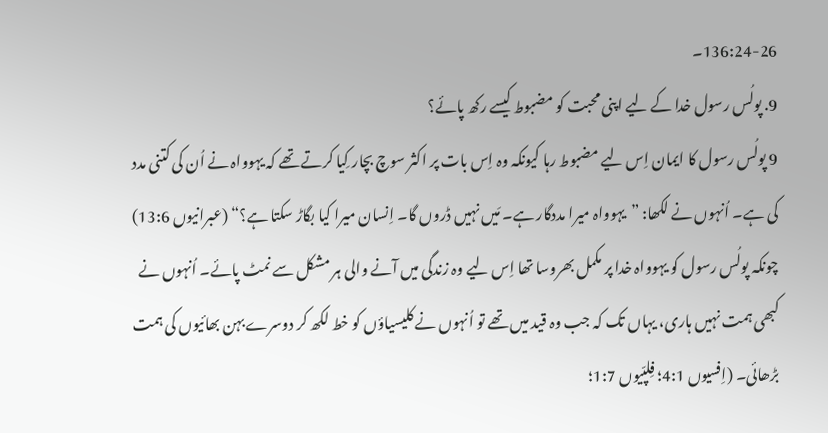136:24-26۔
9. پولُس رسول خدا کے لیے اپنی محبت کو مضبوط کیسے رکھ پائے؟
9 پولُس رسول کا ایمان اِس لیے مضبوط رہا کیونکہ وہ اِس بات پر اکثر سوچ بچار کِیا کرتے تھے کہ یہوواہ نے اُن کی کتنی مدد کی ہے۔ اُنہوں نے لکھا: ”یہوواہ میرا مددگار ہے۔ مَیں نہیں ڈروں گا۔ اِنسان میرا کیا بگاڑ سکتا ہے؟“ (عبرانیوں 13:6) چونکہ پولُس رسول کو یہوواہ خدا پر مکمل بھروسا تھا اِس لیے وہ زندگی میں آنے والی ہر مشکل سے نمٹ پائے۔ اُنہوں نے کبھی ہمت نہیں ہاری، یہاں تک کہ جب وہ قید میں تھے تو اُنہوں نے کلیسیاؤں کو خط لکھ کر دوسرے بہن بھائیوں کی ہمت بڑھائی۔ (اِفسیوں 4:1؛ فِلپّیوں 1:7؛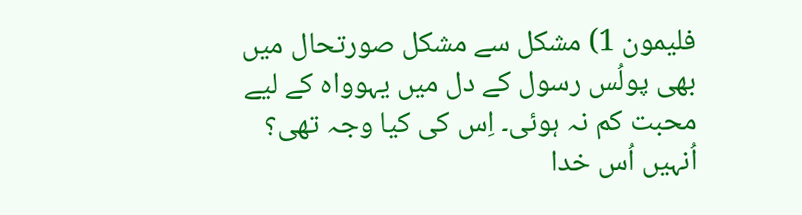فلیمون 1) مشکل سے مشکل صورتحال میں بھی پولُس رسول کے دل میں یہوواہ کے لیے محبت کم نہ ہوئی۔ اِس کی کیا وجہ تھی؟ اُنہیں اُس خدا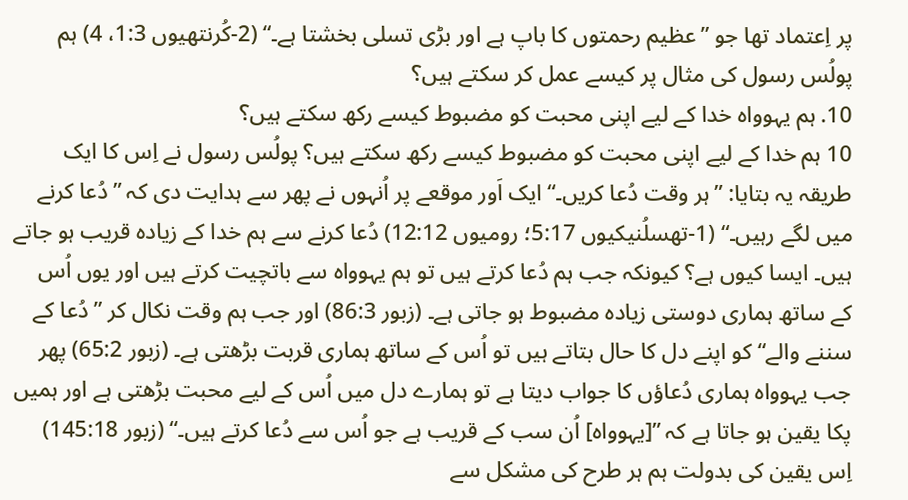پر اِعتماد تھا جو ”عظیم رحمتوں کا باپ ہے اور بڑی تسلی بخشتا ہے۔“ (2-کُرنتھیوں 1:3، 4) ہم پولُس رسول کی مثال پر کیسے عمل کر سکتے ہیں؟
10. ہم یہوواہ خدا کے لیے اپنی محبت کو مضبوط کیسے رکھ سکتے ہیں؟
10 ہم خدا کے لیے اپنی محبت کو مضبوط کیسے رکھ سکتے ہیں؟ پولُس رسول نے اِس کا ایک طریقہ یہ بتایا: ”ہر وقت دُعا کریں۔“ ایک اَور موقعے پر اُنہوں نے پھر سے ہدایت دی کہ ”دُعا کرنے میں لگے رہیں۔“ (1-تھسلُنیکیوں 5:17؛ رومیوں 12:12) دُعا کرنے سے ہم خدا کے زیادہ قریب ہو جاتے ہیں۔ ایسا کیوں ہے؟ کیونکہ جب ہم دُعا کرتے ہیں تو ہم یہوواہ سے باتچیت کرتے ہیں اور یوں اُس کے ساتھ ہماری دوستی زیادہ مضبوط ہو جاتی ہے۔ (زبور 86:3) اور جب ہم وقت نکال کر ”دُعا کے سننے والے“ کو اپنے دل کا حال بتاتے ہیں تو اُس کے ساتھ ہماری قربت بڑھتی ہے۔ (زبور 65:2) پھر جب یہوواہ ہماری دُعاؤں کا جواب دیتا ہے تو ہمارے دل میں اُس کے لیے محبت بڑھتی ہے اور ہمیں پکا یقین ہو جاتا ہے کہ ”[یہوواہ] اُن سب کے قریب ہے جو اُس سے دُعا کرتے ہیں۔“ (زبور 145:18) اِس یقین کی بدولت ہم ہر طرح کی مشکل سے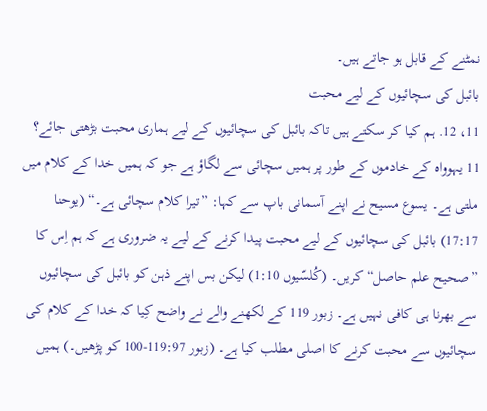نمٹنے کے قابل ہو جاتے ہیں۔
بائبل کی سچائیوں کے لیے محبت
11، 12. ہم کیا کر سکتے ہیں تاکہ بائبل کی سچائیوں کے لیے ہماری محبت بڑھتی جائے؟
11 یہوواہ کے خادموں کے طور پر ہمیں سچائی سے لگاؤ ہے جو کہ ہمیں خدا کے کلام میں ملتی ہے۔ یسوع مسیح نے اپنے آسمانی باپ سے کہا: ”تیرا کلام سچائی ہے۔“ (یوحنا 17:17) بائبل کی سچائیوں کے لیے محبت پیدا کرنے کے لیے یہ ضروری ہے کہ ہم اِس کا ”صحیح علم حاصل“ کریں۔ (کُلسّیوں 1:10) لیکن بس اپنے ذہن کو بائبل کی سچائیوں سے بھرنا ہی کافی نہیں ہے۔ زبور 119 کے لکھنے والے نے واضح کِیا کہ خدا کے کلام کی سچائیوں سے محبت کرنے کا اصلی مطلب کیا ہے۔ (زبور 119:97-100 کو پڑھیں۔) ہمیں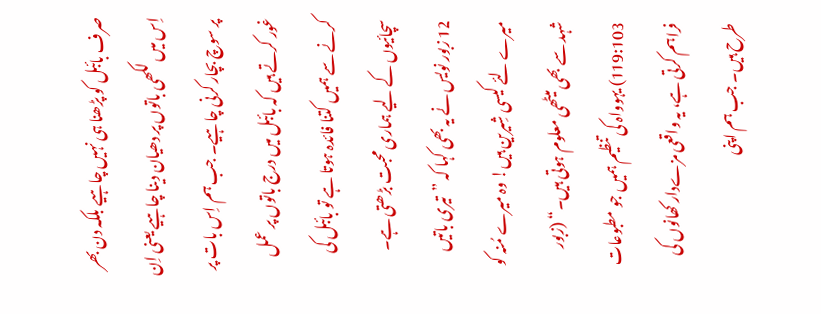صرف بائبل کو پڑھنا ہی نہیں چاہیے بلکہ دن بھر اِس میں لکھی باتوں پر دھیان دینا چاہیے یعنی اِن پر سوچ بچار کرنی چاہیے۔ جب ہم اِس بات پر غور کرتے ہیں کہ بائبل میں درج باتوں پر عمل کرنے سے ہمیں کتنا فائدہ ہوتا ہے تو بائبل کی سچائیوں کے لیے ہماری محبت بڑھتی ہے۔
12 زبور نویس نے یہ بھی کہا کہ ”تیری باتیں میرے لئے کیسی شِیرین ہیں! وہ میرے مُنہ کو شہد سے بھی میٹھی معلوم ہوتی ہیں۔“ (زبور 119:103) یہوواہ کی تنظیم ہمیں جو مطبوعات فراہم کرتی ہے، یہ واقعی مزےدار کھانوں کی طرح ہیں۔ جب ہم اپنی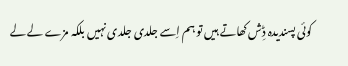کوئی پسندیدہ ڈِش کھاتے ہیں تو ہم اِسے جلدی جلدی نہیں بلکہ مزے لے لے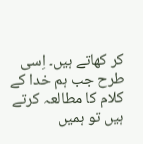کر کھاتے ہیں۔ اِسی طرح جب ہم خدا کے کلام کا مطالعہ کرتے ہیں تو ہمیں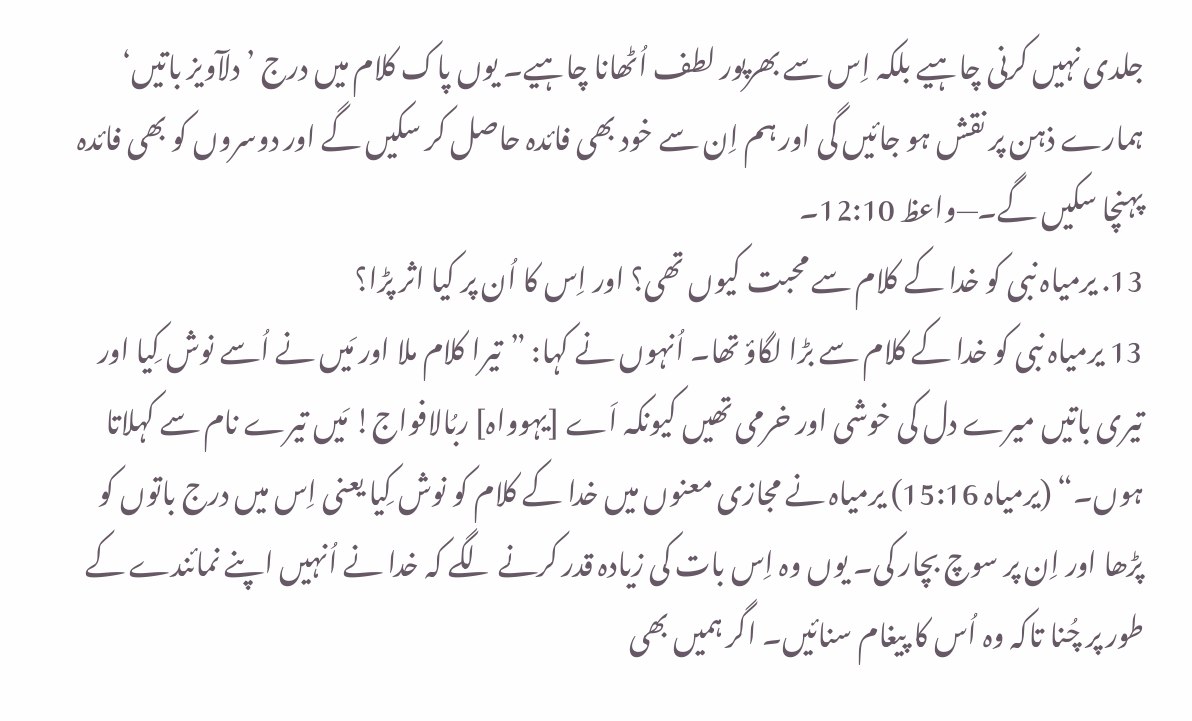جلدی نہیں کرنی چاہیے بلکہ اِس سے بھرپور لطف اُٹھانا چاہیے۔ یوں پاک کلام میں درج ’دلآویز باتیں‘ ہمارے ذہن پر نقش ہو جائیں گی اور ہم اِن سے خود بھی فائدہ حاصل کر سکیں گے اور دوسروں کو بھی فائدہ پہنچا سکیں گے۔—واعظ 12:10۔
13. یرمیاہ نبی کو خدا کے کلام سے محبت کیوں تھی؟ اور اِس کا اُن پر کیا اثر پڑا؟
13 یرمیاہ نبی کو خدا کے کلام سے بڑا لگاؤ تھا۔ اُنہوں نے کہا: ”تیرا کلام ملا اور مَیں نے اُسے نوش کِیا اور تیری باتیں میرے دل کی خوشی اور خرمی تھیں کیونکہ اَے [یہوواہ] ربُالافواج! مَیں تیرے نام سے کہلاتا ہوں۔“ (یرمیاہ 15:16) یرمیاہ نے مجازی معنوں میں خدا کے کلام کو نوش کِیا یعنی اِس میں درج باتوں کو پڑھا اور اِن پر سوچ بچار کی۔ یوں وہ اِس بات کی زیادہ قدر کرنے لگے کہ خدا نے اُنہیں اپنے نمائندے کے طور پر چُنا تاکہ وہ اُس کا پیغام سنائیں۔ اگر ہمیں بھی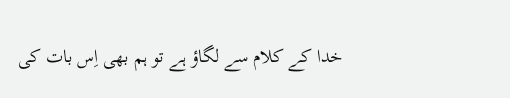خدا کے کلام سے لگاؤ ہے تو ہم بھی اِس بات کی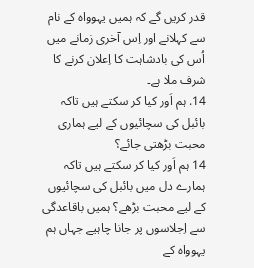قدر کریں گے کہ ہمیں یہوواہ کے نام سے کہلانے اور اِس آخری زمانے میں اُس کی بادشاہت کا اِعلان کرنے کا شرف ملا ہے۔
14. ہم اَور کیا کر سکتے ہیں تاکہ بائبل کی سچائیوں کے لیے ہماری محبت بڑھتی جائے؟
14 ہم اَور کیا کر سکتے ہیں تاکہ ہمارے دل میں بائبل کی سچائیوں کے لیے محبت بڑھے؟ ہمیں باقاعدگی سے اِجلاسوں پر جانا چاہیے جہاں ہم یہوواہ کے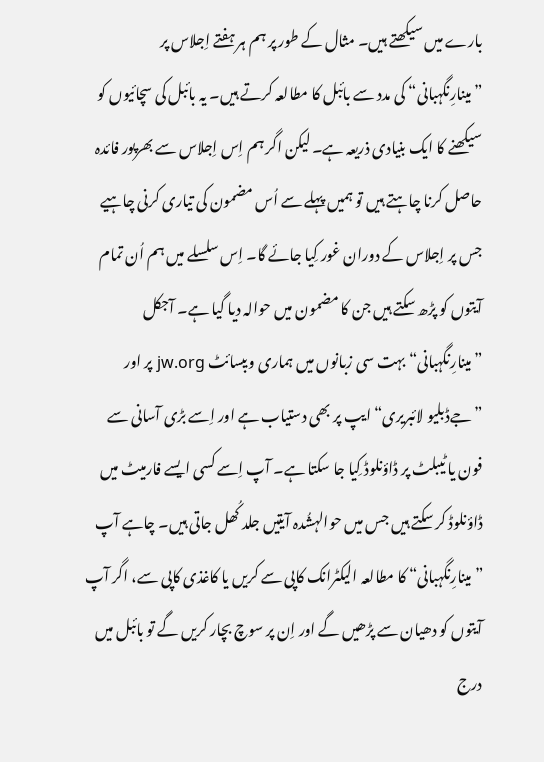بارے میں سیکھتے ہیں۔ مثال کے طور پر ہم ہر ہفتے اِجلاس پر ”مینارِنگہبانی“ کی مدد سے بائبل کا مطالعہ کرتے ہیں۔ یہ بائبل کی سچائیوں کو سیکھنے کا ایک بنیادی ذریعہ ہے۔ لیکن اگر ہم اِس اِجلاس سے بھرپور فائدہ حاصل کرنا چاہتے ہیں تو ہمیں پہلے سے اُس مضمون کی تیاری کرنی چاہیے جس پر اِجلاس کے دوران غور کِیا جائے گا۔ اِس سلسلے میں ہم اُن تمام آیتوں کو پڑھ سکتے ہیں جن کا مضمون میں حوالہ دیا گیا ہے۔ آجکل ”مینارِنگہبانی“ بہت سی زبانوں میں ہماری ویبسائٹ jw.org پر اور ”جےڈبلیو لائبریری“ ایپ پر بھی دستیاب ہے اور اِسے بڑی آسانی سے فون یا ٹیبلٹ پر ڈاؤنلوڈ کِیا جا سکتا ہے۔ آپ اِسے کسی ایسے فارمیٹ میں ڈاؤنلوڈ کر سکتے ہیں جس میں حوالہشُدہ آیتیں جلد کُھل جاتی ہیں۔ چاہے آپ ”مینارِنگہبانی“ کا مطالعہ الیکٹرانک کاپی سے کریں یا کاغذی کاپی سے، اگر آپ آیتوں کو دھیان سے پڑھیں گے اور اِن پر سوچ بچار کریں گے تو بائبل میں درج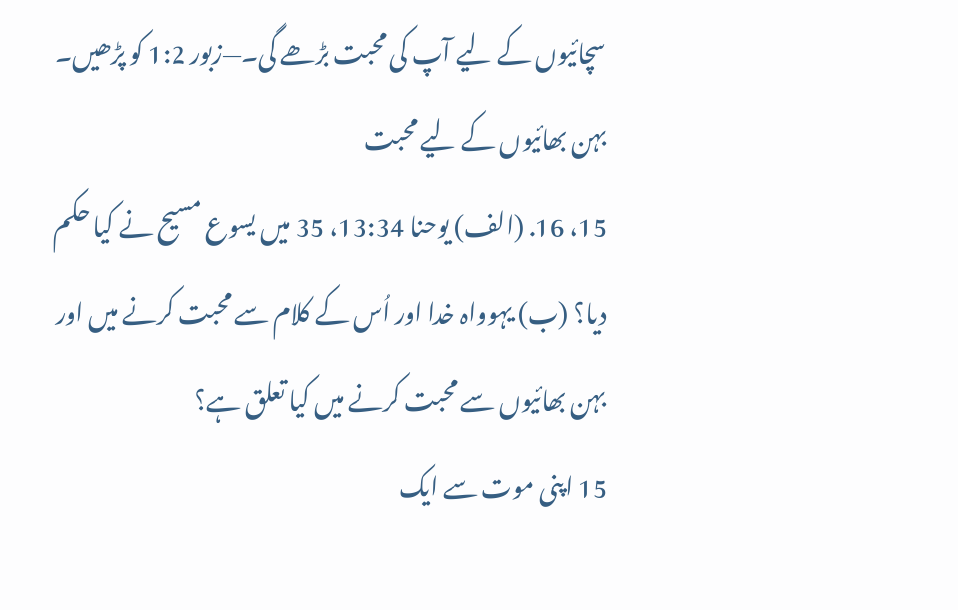سچائیوں کے لیے آپ کی محبت بڑھے گی۔—زبور 1:2 کو پڑھیں۔
بہن بھائیوں کے لیے محبت
15، 16. (الف) یوحنا 13:34، 35 میں یسوع مسیح نے کیا حکم دیا؟ (ب) یہوواہ خدا اور اُس کے کلام سے محبت کرنے میں اور بہن بھائیوں سے محبت کرنے میں کیا تعلق ہے؟
15 اپنی موت سے ایک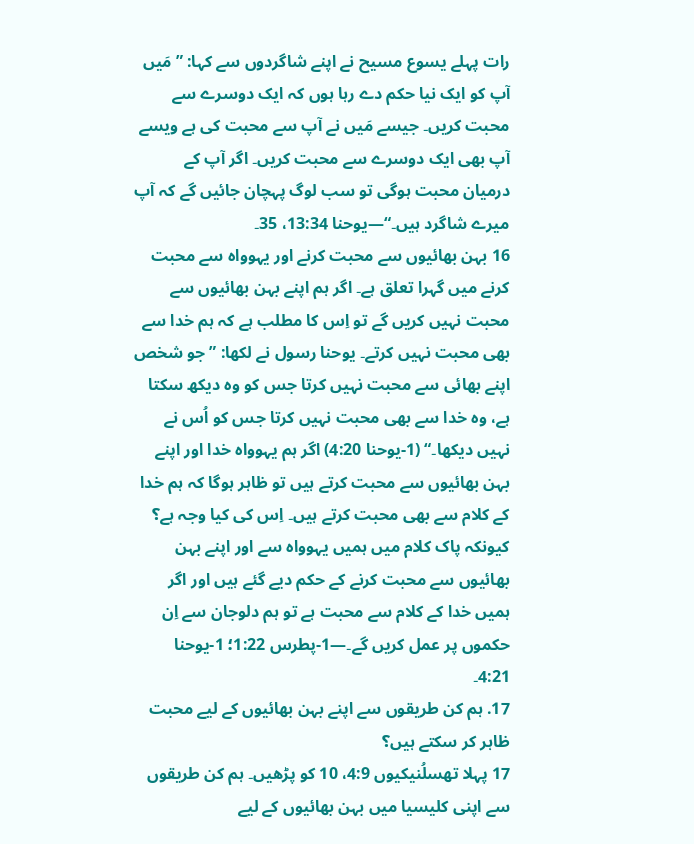رات پہلے یسوع مسیح نے اپنے شاگردوں سے کہا: ”مَیں آپ کو ایک نیا حکم دے رہا ہوں کہ ایک دوسرے سے محبت کریں۔ جیسے مَیں نے آپ سے محبت کی ہے ویسے آپ بھی ایک دوسرے سے محبت کریں۔ اگر آپ کے درمیان محبت ہوگی تو سب لوگ پہچان جائیں گے کہ آپ میرے شاگرد ہیں۔“—یوحنا 13:34، 35۔
16 بہن بھائیوں سے محبت کرنے اور یہوواہ سے محبت کرنے میں گہرا تعلق ہے۔ اگر ہم اپنے بہن بھائیوں سے محبت نہیں کریں گے تو اِس کا مطلب ہے کہ ہم خدا سے بھی محبت نہیں کرتے۔ یوحنا رسول نے لکھا: ”جو شخص اپنے بھائی سے محبت نہیں کرتا جس کو وہ دیکھ سکتا ہے، وہ خدا سے بھی محبت نہیں کرتا جس کو اُس نے نہیں دیکھا۔“ (1-یوحنا 4:20) اگر ہم یہوواہ خدا اور اپنے بہن بھائیوں سے محبت کرتے ہیں تو ظاہر ہوگا کہ ہم خدا کے کلام سے بھی محبت کرتے ہیں۔ اِس کی کیا وجہ ہے؟ کیونکہ پاک کلام میں ہمیں یہوواہ سے اور اپنے بہن بھائیوں سے محبت کرنے کے حکم دیے گئے ہیں اور اگر ہمیں خدا کے کلام سے محبت ہے تو ہم دلوجان سے اِن حکموں پر عمل کریں گے۔—1-پطرس 1:22؛ 1-یوحنا 4:21۔
17. ہم کن طریقوں سے اپنے بہن بھائیوں کے لیے محبت ظاہر کر سکتے ہیں؟
17 پہلا تھسلُنیکیوں 4:9، 10 کو پڑھیں۔ ہم کن طریقوں سے اپنی کلیسیا میں بہن بھائیوں کے لیے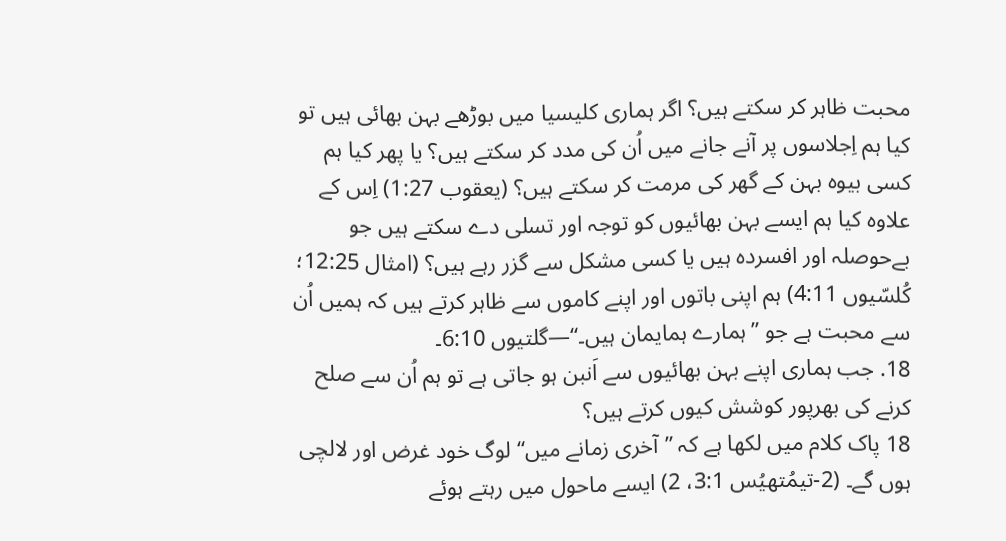محبت ظاہر کر سکتے ہیں؟ اگر ہماری کلیسیا میں بوڑھے بہن بھائی ہیں تو کیا ہم اِجلاسوں پر آنے جانے میں اُن کی مدد کر سکتے ہیں؟ یا پھر کیا ہم کسی بیوہ بہن کے گھر کی مرمت کر سکتے ہیں؟ (یعقوب 1:27) اِس کے علاوہ کیا ہم ایسے بہن بھائیوں کو توجہ اور تسلی دے سکتے ہیں جو بےحوصلہ اور افسردہ ہیں یا کسی مشکل سے گزر رہے ہیں؟ (امثال 12:25؛ کُلسّیوں 4:11) ہم اپنی باتوں اور اپنے کاموں سے ظاہر کرتے ہیں کہ ہمیں اُن سے محبت ہے جو ”ہمارے ہمایمان ہیں۔“—گلتیوں 6:10۔
18. جب ہماری اپنے بہن بھائیوں سے اَنبن ہو جاتی ہے تو ہم اُن سے صلح کرنے کی بھرپور کوشش کیوں کرتے ہیں؟
18 پاک کلام میں لکھا ہے کہ ”آخری زمانے میں“ لوگ خود غرض اور لالچی ہوں گے۔ (2-تیمُتھیُس 3:1، 2) ایسے ماحول میں رہتے ہوئے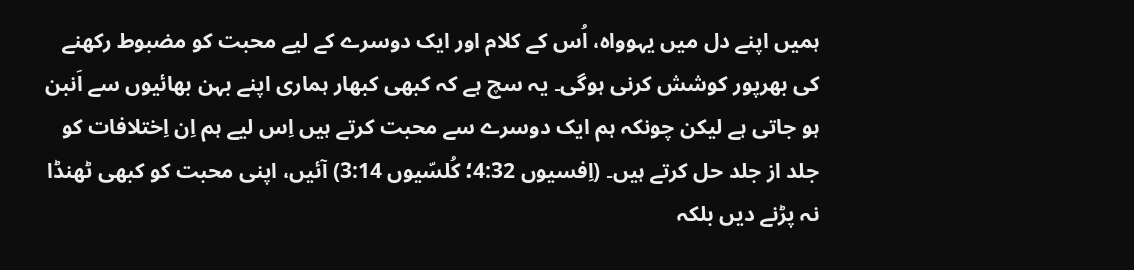ہمیں اپنے دل میں یہوواہ، اُس کے کلام اور ایک دوسرے کے لیے محبت کو مضبوط رکھنے کی بھرپور کوشش کرنی ہوگی۔ یہ سچ ہے کہ کبھی کبھار ہماری اپنے بہن بھائیوں سے اَنبن ہو جاتی ہے لیکن چونکہ ہم ایک دوسرے سے محبت کرتے ہیں اِس لیے ہم اِن اِختلافات کو جلد از جلد حل کرتے ہیں۔ (اِفسیوں 4:32؛ کُلسّیوں 3:14) آئیں، اپنی محبت کو کبھی ٹھنڈا نہ پڑنے دیں بلکہ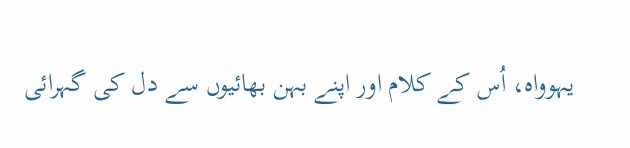یہوواہ، اُس کے کلام اور اپنے بہن بھائیوں سے دل کی گہرائی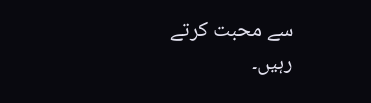سے محبت کرتے رہیں۔